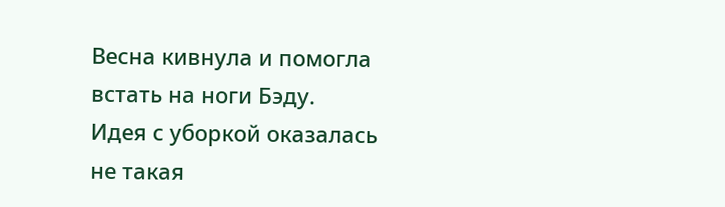Весна кивнула и помогла встать на ноги Бэду.
Идея с уборкой оказалась не такая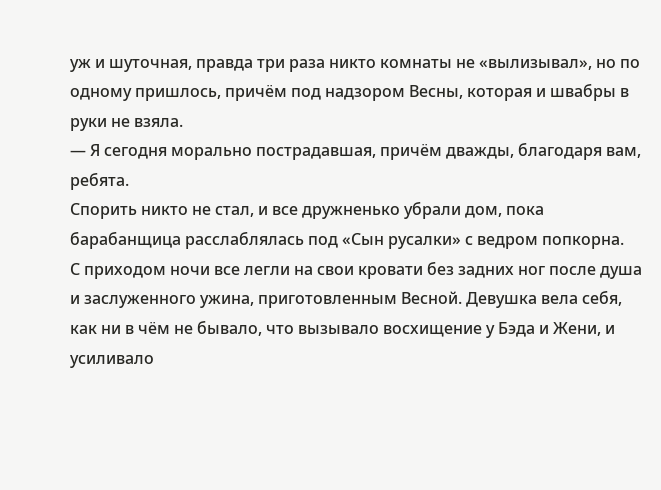уж и шуточная, правда три раза никто комнаты не «вылизывал», но по одному пришлось, причём под надзором Весны, которая и швабры в руки не взяла.
— Я сегодня морально пострадавшая, причём дважды, благодаря вам, ребята.
Спорить никто не стал, и все дружненько убрали дом, пока барабанщица расслаблялась под «Сын русалки» с ведром попкорна.
С приходом ночи все легли на свои кровати без задних ног после душа и заслуженного ужина, приготовленным Весной. Девушка вела себя, как ни в чём не бывало, что вызывало восхищение у Бэда и Жени, и усиливало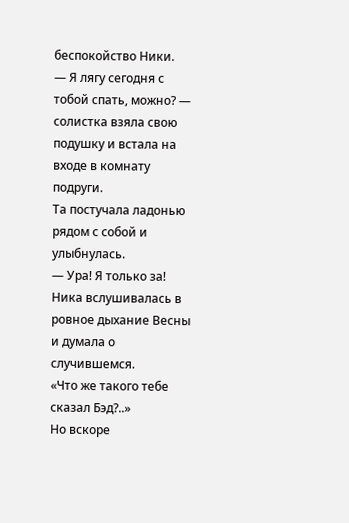беспокойство Ники.
— Я лягу сегодня с тобой спать, можно? — солистка взяла свою подушку и встала на входе в комнату подруги.
Та постучала ладонью рядом с собой и улыбнулась.
— Ура! Я только за!
Ника вслушивалась в ровное дыхание Весны и думала о случившемся.
«Что же такого тебе сказал Бэд?..»
Но вскоре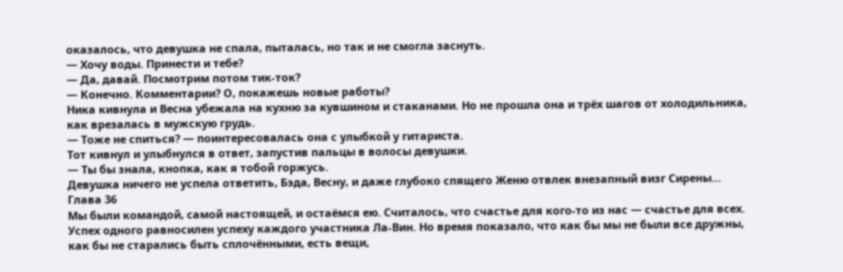оказалось, что девушка не спала, пыталась, но так и не смогла заснуть.
— Хочу воды. Принести и тебе?
— Да, давай. Посмотрим потом тик-ток?
— Конечно. Комментарии? О, покажешь новые работы?
Ника кивнула и Весна убежала на кухню за кувшином и стаканами. Но не прошла она и трёх шагов от холодильника, как врезалась в мужскую грудь.
— Тоже не спиться? — поинтересовалась она с улыбкой у гитариста.
Тот кивнул и улыбнулся в ответ, запустив пальцы в волосы девушки.
— Ты бы знала, кнопка, как я тобой горжусь.
Девушка ничего не успела ответить, Бэда, Весну, и даже глубоко спящего Женю отвлек внезапный визг Сирены…
Глава 36
Мы были командой, самой настоящей, и остаёмся ею. Считалось, что счастье для кого-то из нас — счастье для всех. Успех одного равносилен успеху каждого участника Ла-Вин. Но время показало, что как бы мы не были все дружны, как бы не старались быть сплочёнными, есть вещи,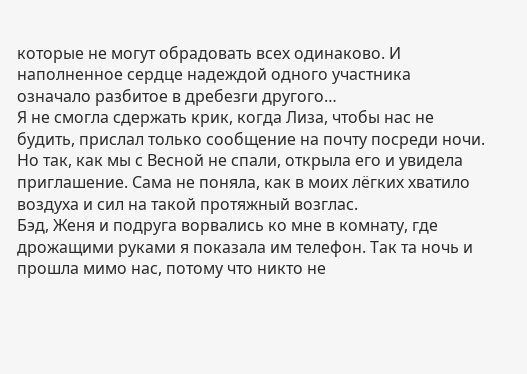которые не могут обрадовать всех одинаково. И наполненное сердце надеждой одного участника означало разбитое в дребезги другого…
Я не смогла сдержать крик, когда Лиза, чтобы нас не будить, прислал только сообщение на почту посреди ночи. Но так, как мы с Весной не спали, открыла его и увидела приглашение. Сама не поняла, как в моих лёгких хватило воздуха и сил на такой протяжный возглас.
Бэд, Женя и подруга ворвались ко мне в комнату, где дрожащими руками я показала им телефон. Так та ночь и прошла мимо нас, потому что никто не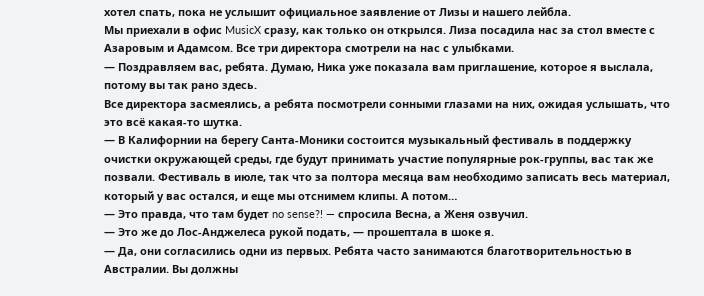хотел спать, пока не услышит официальное заявление от Лизы и нашего лейбла.
Мы приехали в офис MusicX сразу, как только он открылся. Лиза посадила нас за стол вместе с Азаровым и Адамсом. Все три директора смотрели на нас с улыбками.
— Поздравляем вас, ребята. Думаю, Ника уже показала вам приглашение, которое я выслала, потому вы так рано здесь.
Все директора засмеялись, а ребята посмотрели сонными глазами на них, ожидая услышать, что это всё какая-то шутка.
— В Калифорнии на берегу Санта-Моники состоится музыкальный фестиваль в поддержку очистки окружающей среды, где будут принимать участие популярные рок-группы, вас так же позвали. Фестиваль в июле, так что за полтора месяца вам необходимо записать весь материал, который у вас остался, и еще мы отснимем клипы. А потом…
— Это правда, что там будет no sense?! — спросила Весна, а Женя озвучил.
— Это же до Лос-Анджелеса рукой подать, — прошептала в шоке я.
— Да, они согласились одни из первых. Ребята часто занимаются благотворительностью в Австралии. Вы должны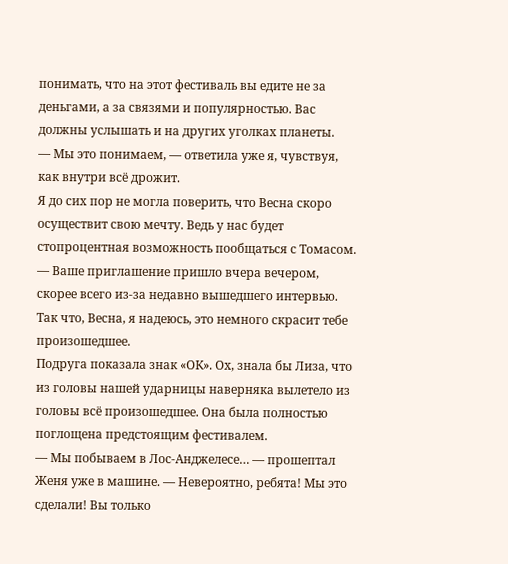понимать, что на этот фестиваль вы едите не за деньгами, а за связями и популярностью. Вас должны услышать и на других уголках планеты.
— Мы это понимаем, — ответила уже я, чувствуя, как внутри всё дрожит.
Я до сих пор не могла поверить, что Весна скоро осуществит свою мечту. Ведь у нас будет стопроцентная возможность пообщаться с Томасом.
— Ваше приглашение пришло вчера вечером, скорее всего из-за недавно вышедшего интервью. Так что, Весна, я надеюсь, это немного скрасит тебе произошедшее.
Подруга показала знак «ОК». Ох, знала бы Лиза, что из головы нашей ударницы наверняка вылетело из головы всё произошедшее. Она была полностью поглощена предстоящим фестивалем.
— Мы побываем в Лос-Анджелесе… — прошептал Женя уже в машине. — Невероятно, ребята! Мы это сделали! Вы только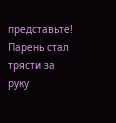представьте!
Парень стал трясти за руку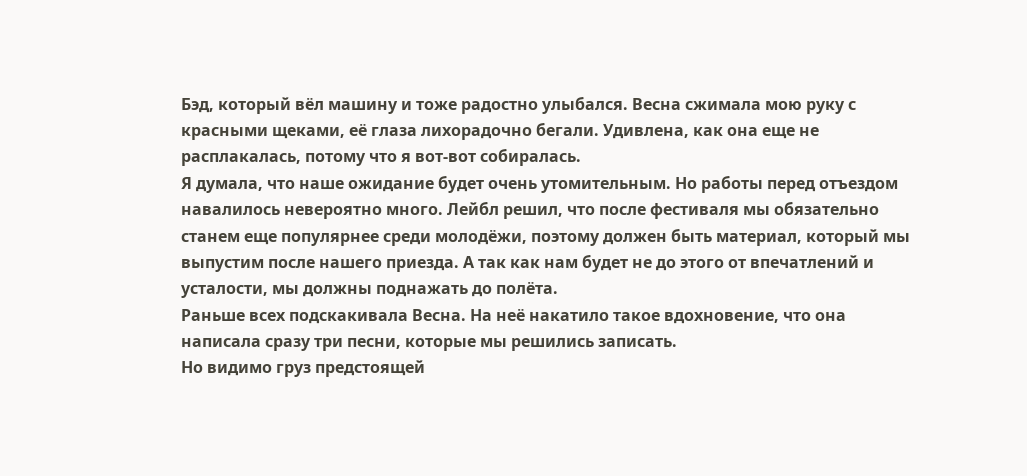Бэд, который вёл машину и тоже радостно улыбался. Весна сжимала мою руку с красными щеками, её глаза лихорадочно бегали. Удивлена, как она еще не расплакалась, потому что я вот-вот собиралась.
Я думала, что наше ожидание будет очень утомительным. Но работы перед отъездом навалилось невероятно много. Лейбл решил, что после фестиваля мы обязательно станем еще популярнее среди молодёжи, поэтому должен быть материал, который мы выпустим после нашего приезда. А так как нам будет не до этого от впечатлений и усталости, мы должны поднажать до полёта.
Раньше всех подскакивала Весна. На неё накатило такое вдохновение, что она написала сразу три песни, которые мы решились записать.
Но видимо груз предстоящей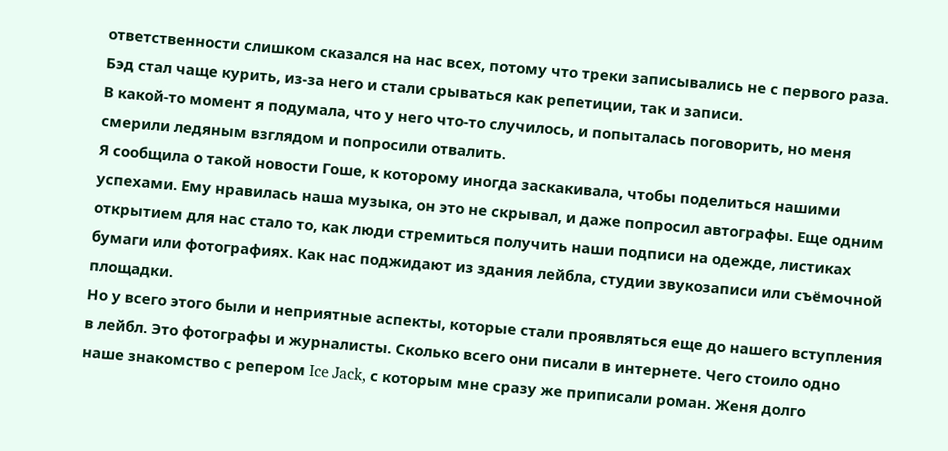ответственности слишком сказался на нас всех, потому что треки записывались не с первого раза. Бэд стал чаще курить, из-за него и стали срываться как репетиции, так и записи.
В какой-то момент я подумала, что у него что-то случилось, и попыталась поговорить, но меня смерили ледяным взглядом и попросили отвалить.
Я сообщила о такой новости Гоше, к которому иногда заскакивала, чтобы поделиться нашими успехами. Ему нравилась наша музыка, он это не скрывал, и даже попросил автографы. Еще одним открытием для нас стало то, как люди стремиться получить наши подписи на одежде, листиках бумаги или фотографиях. Как нас поджидают из здания лейбла, студии звукозаписи или съёмочной площадки.
Но у всего этого были и неприятные аспекты, которые стали проявляться еще до нашего вступления в лейбл. Это фотографы и журналисты. Сколько всего они писали в интернете. Чего стоило одно наше знакомство с репером Ice Jack, с которым мне сразу же приписали роман. Женя долго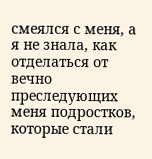смеялся с меня, а я не знала, как отделаться от вечно преследующих меня подростков, которые стали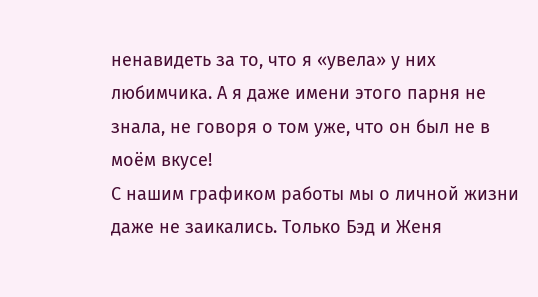ненавидеть за то, что я «увела» у них любимчика. А я даже имени этого парня не знала, не говоря о том уже, что он был не в моём вкусе!
С нашим графиком работы мы о личной жизни даже не заикались. Только Бэд и Женя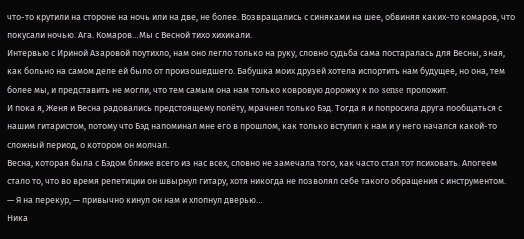что-то крутили на стороне на ночь или на две, не более. Возвращались с синяками на шее, обвиняя каких-то комаров, что покусали ночью. Ага. Комаров…Мы с Весной тихо хихикали.
Интервью с Ириной Азаровой поутихло, нам оно легло только на руку, словно судьба сама постаралась для Весны, зная, как больно на самом деле ей было от произошедшего. Бабушка моих друзей хотела испортить нам будущее, но она, тем более мы, и представить не могли, что тем самым она нам только ковровую дорожку к no sense проложит.
И пока я, Женя и Весна радовались предстоящему полёту, мрачнел только Бэд. Тогда я и попросила друга пообщаться с нашим гитаристом, потому что Бэд напоминал мне его в прошлом, как только вступил к нам и у него начался какой-то сложный период, о котором он молчал.
Весна, которая была с Бэдом ближе всего из нас всех, словно не замечала того, как часто стал тот психовать. Апогеем стало то, что во время репетиции он швырнул гитару, хотя никогда не позволял себе такого обращения с инструментом.
— Я на перекур, — привычно кинул он нам и хлопнул дверью…
Ника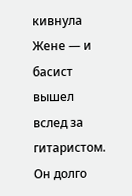кивнула Жене — и басист вышел вслед за гитаристом.
Он долго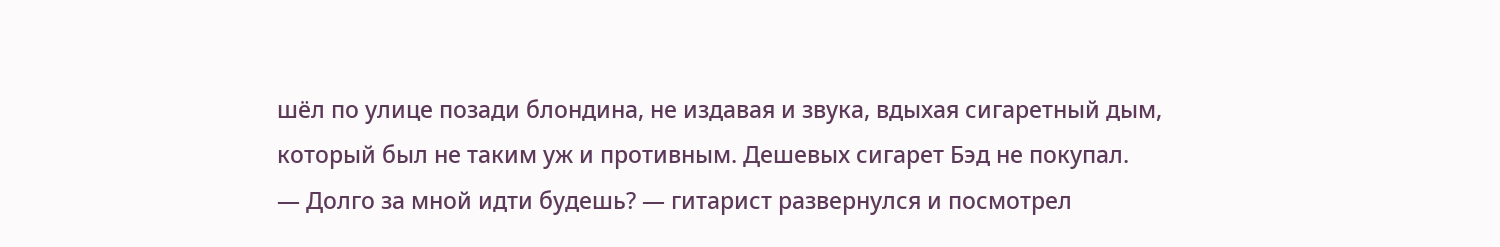шёл по улице позади блондина, не издавая и звука, вдыхая сигаретный дым, который был не таким уж и противным. Дешевых сигарет Бэд не покупал.
— Долго за мной идти будешь? — гитарист развернулся и посмотрел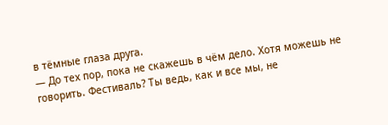в тёмные глаза друга.
— До тех пор, пока не скажешь в чём дело. Хотя можешь не говорить. Фестиваль? Ты ведь, как и все мы, не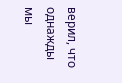верил, что однажды мы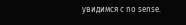увидимся с no sense.